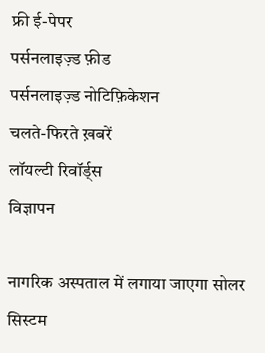फ्री ई-पेपर
पर्सनलाइज़्ड फ़ीड
पर्सनलाइज़्ड नोटिफ़िकेशन
चलते-फिरते ख़बरें
लॉयल्टी रिवॉर्ड्स
विज्ञापन

नागरिक अस्पताल में लगाया जाएगा सोलर सिस्टम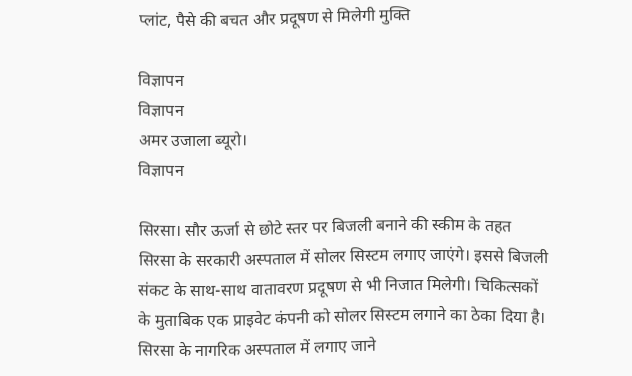प्लांट, पैसे की बचत और प्रदूषण से मिलेगी मुक्ति

विज्ञापन
विज्ञापन
अमर उजाला ब्यूरो।
विज्ञापन

सिरसा। सौर ऊर्जा से छोटे स्तर पर बिजली बनाने की स्कीम के तहत सिरसा के सरकारी अस्पताल में सोलर सिस्टम लगाए जाएंगे। इससे बिजली संकट के साथ-साथ वातावरण प्रदूषण से भी निजात मिलेगी। चिकित्सकों के मुताबिक एक प्राइवेट कंपनी को सोलर सिस्टम लगाने का ठेका दिया है।
सिरसा के नागरिक अस्पताल में लगाए जाने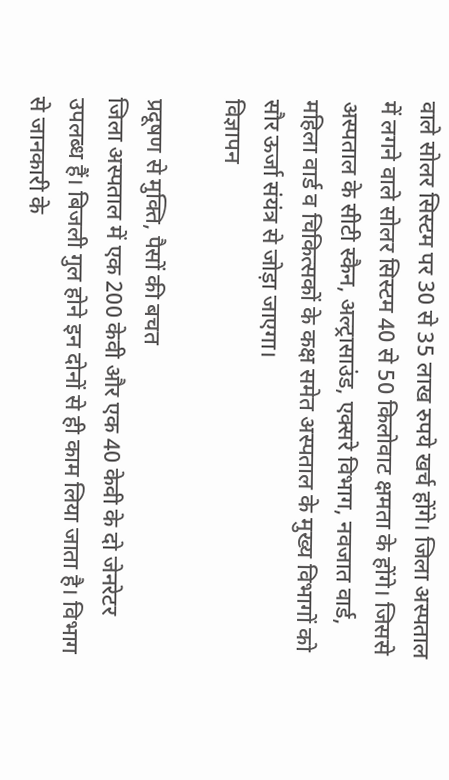वाले सोलर सिस्टम पर 30 से 35 लाख रुपये खर्च होंगे। जिला अस्पताल में लगने वाले सोलर सिस्टम 40 से 50 किलोवाट क्षमता के होंगे। जिससे अस्पताल के सीटी स्कैन, अल्ट्रासाउंड, एक्सरे विभाग, नवजात वार्ड, महिला वार्ड व चिकित्सकों के कक्ष समेत अस्पताल के मुख्य विभागों को सौर ऊर्जा संयंत्र से जोड़ा जाएगा।
विज्ञापन

प्रदूषण से मुक्ति, पैसों की बचत
जिला अस्पताल में एक 200 केवी और एक 40 केवी के दो जेनरेटर उपलब्ध हैं। बिजली गुल होने इन दोनों से ही काम लिया जाता है। विभाग से जानकारी के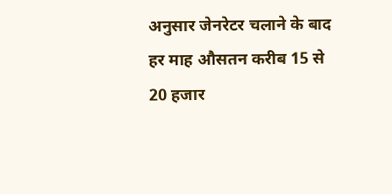अनुसार जेनरेटर चलाने के बाद हर माह औसतन करीब 15 से 20 हजार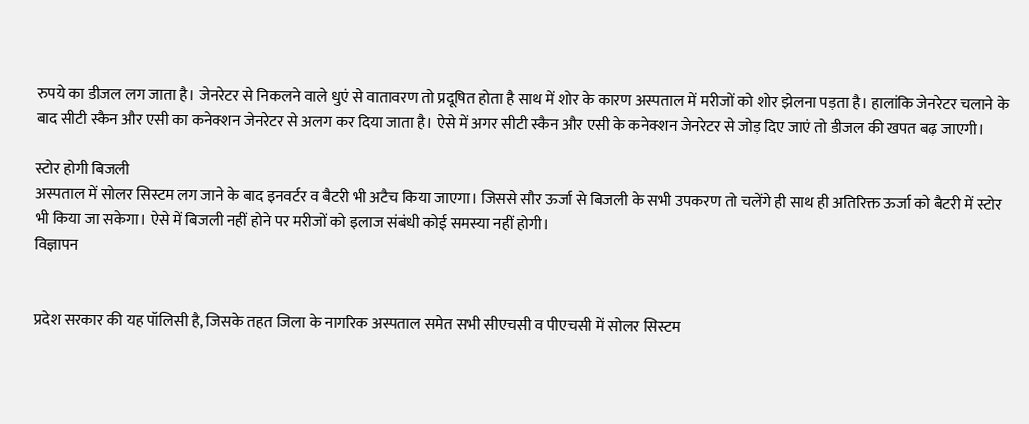रुपये का डीजल लग जाता है। जेनरेटर से निकलने वाले धुएं से वातावरण तो प्रदूषित होता है साथ में शोर के कारण अस्पताल में मरीजों को शोर झेलना पड़ता है। हालांकि जेनरेटर चलाने के बाद सीटी स्कैन और एसी का कनेक्शन जेनरेटर से अलग कर दिया जाता है। ऐसे में अगर सीटी स्कैन और एसी के कनेक्शन जेनरेटर से जोड़ दिए जाएं तो डीजल की खपत बढ़ जाएगी।

स्टोर होगी बिजली
अस्पताल में सोलर सिस्टम लग जाने के बाद इनवर्टर व बैटरी भी अटैच किया जाएगा। जिससे सौर ऊर्जा से बिजली के सभी उपकरण तो चलेंगे ही साथ ही अतिरिक्त ऊर्जा को बैटरी में स्टोर भी किया जा सकेगा। ऐसे में बिजली नहीं होने पर मरीजों को इलाज संबंधी कोई समस्या नहीं होगी।
विज्ञापन


प्रदेश सरकार की यह पॉलिसी है, जिसके तहत जिला के नागरिक अस्पताल समेत सभी सीएचसी व पीएचसी में सोलर सिस्टम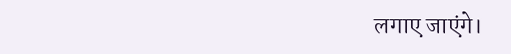लगाए जाएंगे।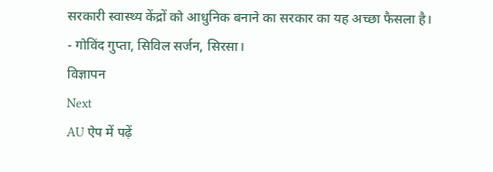सरकारी स्वास्थ्य केंद्रों को आधुनिक बनाने का सरकार का यह अच्छा फैसला है।
- गोविंद गुप्ता, सिविल सर्जन, सिरसा।
विज्ञापन
Next
AU ऐप में पढ़ें